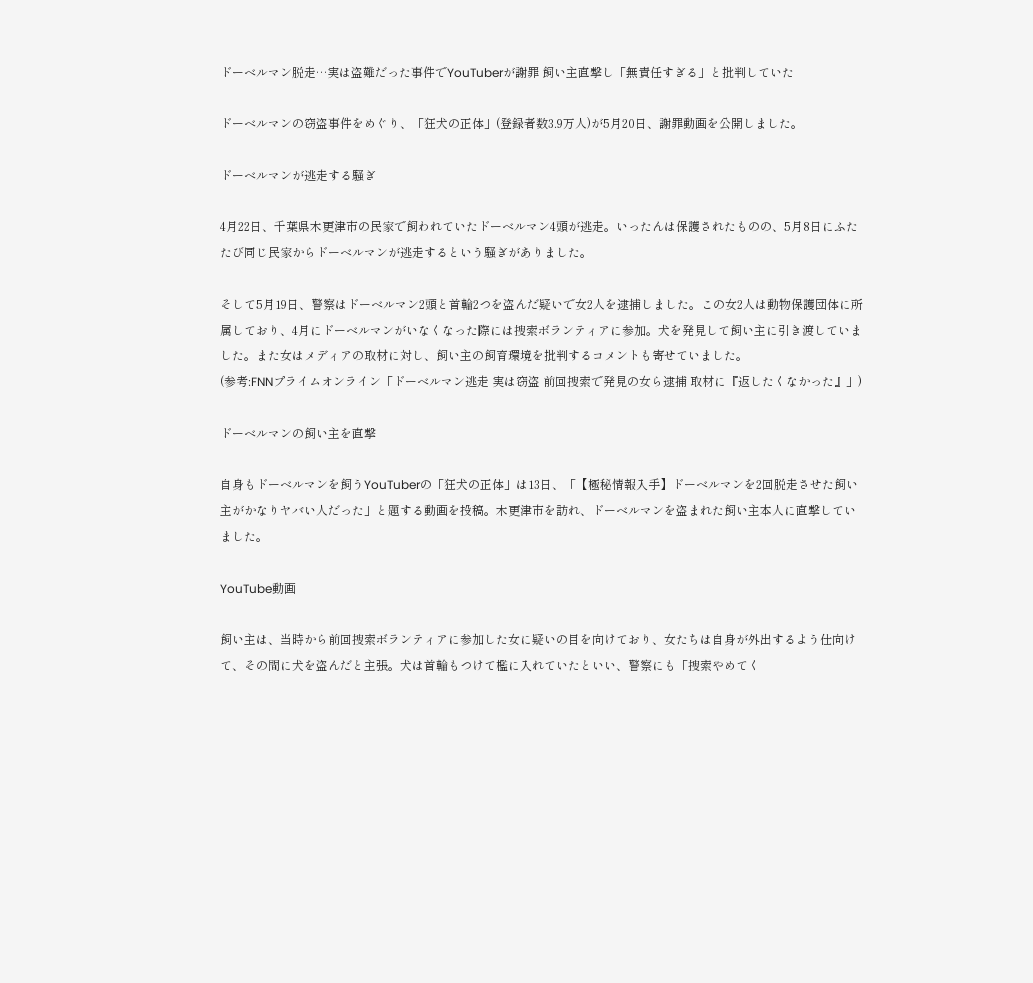ドーベルマン脱走…実は盗難だった事件でYouTuberが謝罪 飼い主直撃し「無責任すぎる」と批判していた

ドーベルマンの窃盗事件をめぐり、「狂犬の正体」(登録者数3.9万人)が5月20日、謝罪動画を公開しました。

ドーベルマンが逃走する騒ぎ

4月22日、千葉県木更津市の民家で飼われていたドーベルマン4頭が逃走。いったんは保護されたものの、5月8日にふたたび同じ民家からドーベルマンが逃走するという騒ぎがありました。

そして5月19日、警察はドーベルマン2頭と首輪2つを盗んだ疑いで女2人を逮捕しました。この女2人は動物保護団体に所属しており、4月にドーベルマンがいなくなった際には捜索ボランティアに参加。犬を発見して飼い主に引き渡していました。また女はメディアの取材に対し、飼い主の飼育環境を批判するコメントも寄せていました。
(参考:FNNプライムオンライン「ドーベルマン逃走 実は窃盗 前回捜索で発見の女ら逮捕 取材に『返したくなかった』」)

ドーベルマンの飼い主を直撃

自身もドーベルマンを飼うYouTuberの「狂犬の正体」は13日、「【極秘情報入手】ドーベルマンを2回脱走させた飼い主がかなりヤバい人だった」と題する動画を投稿。木更津市を訪れ、ドーベルマンを盗まれた飼い主本人に直撃していました。

YouTube動画

飼い主は、当時から前回捜索ボランティアに参加した女に疑いの目を向けており、女たちは自身が外出するよう仕向けて、その間に犬を盗んだと主張。犬は首輪もつけて檻に入れていたといい、警察にも「捜索やめてく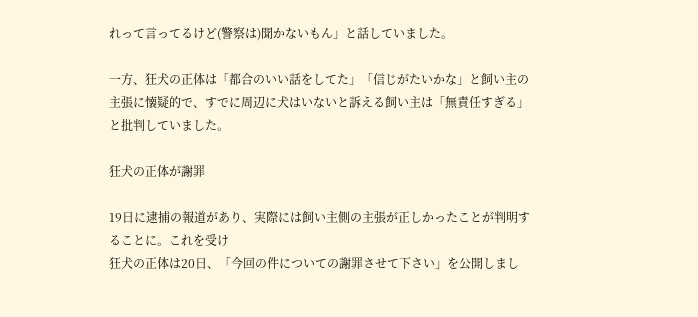れって言ってるけど(警察は)聞かないもん」と話していました。

一方、狂犬の正体は「都合のいい話をしてた」「信じがたいかな」と飼い主の主張に懐疑的で、すでに周辺に犬はいないと訴える飼い主は「無責任すぎる」と批判していました。

狂犬の正体が謝罪

19日に逮捕の報道があり、実際には飼い主側の主張が正しかったことが判明することに。これを受け
狂犬の正体は20日、「今回の件についての謝罪させて下さい」を公開しまし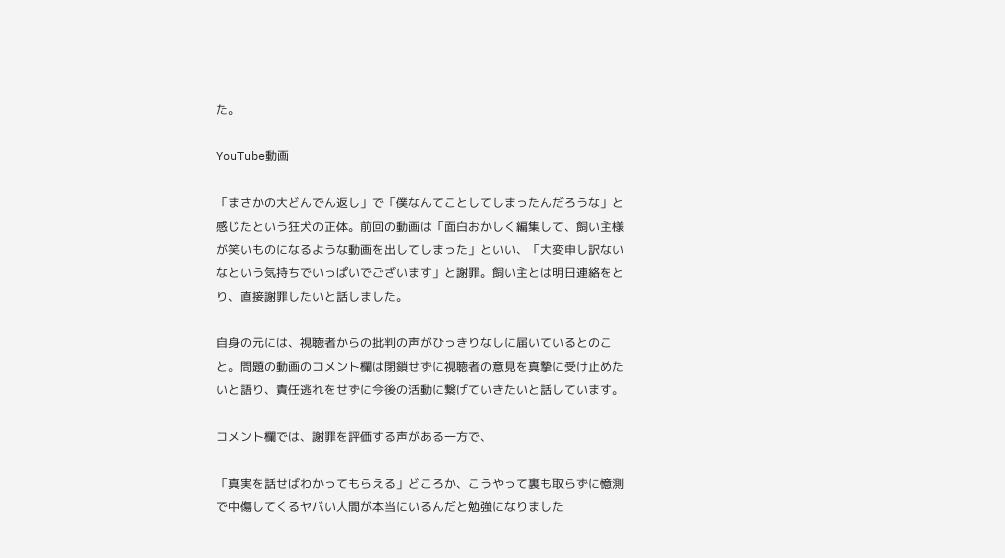た。

YouTube動画

「まさかの大どんでん返し」で「僕なんてことしてしまったんだろうな」と感じたという狂犬の正体。前回の動画は「面白おかしく編集して、飼い主様が笑いものになるような動画を出してしまった」といい、「大変申し訳ないなという気持ちでいっぱいでございます」と謝罪。飼い主とは明日連絡をとり、直接謝罪したいと話しました。

自身の元には、視聴者からの批判の声がひっきりなしに届いているとのこと。問題の動画のコメント欄は閉鎖せずに視聴者の意見を真摯に受け止めたいと語り、責任逃れをせずに今後の活動に繋げていきたいと話しています。

コメント欄では、謝罪を評価する声がある一方で、

「真実を話せばわかってもらえる」どころか、こうやって裏も取らずに憶測で中傷してくるヤバい人間が本当にいるんだと勉強になりました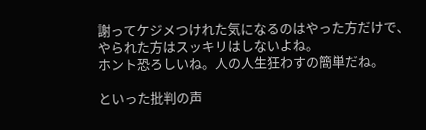謝ってケジメつけれた気になるのはやった方だけで、やられた方はスッキリはしないよね。
ホント恐ろしいね。人の人生狂わすの簡単だね。

といった批判の声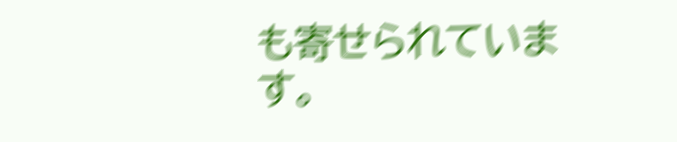も寄せられています。